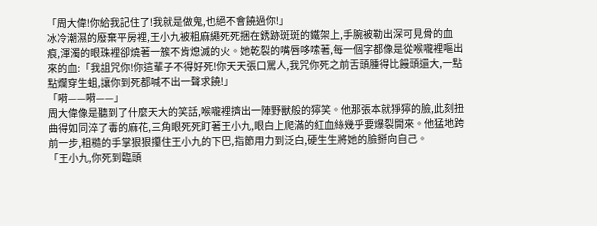「周大偉!你給我記住了!我就是做鬼,也絕不會饒過你!」
冰冷潮濕的廢棄平房裡,王小九被粗麻繩死死捆在銹跡斑斑的鐵架上,手腕被勒出深可見骨的血痕,渾濁的眼珠裡卻燒著一簇不肯熄滅的火。她乾裂的嘴唇哆嗦著,每一個字都像是從喉嚨裡嘔出來的血:「我詛咒你!你這輩子不得好死!你天天張口罵人,我咒你死之前舌頭腫得比饅頭還大,一點點爛穿生蛆,讓你到死都喊不出一聲求饒!」
「嗬——嗬——」
周大偉像是聽到了什麼天大的笑話,喉嚨裡擠出一陣野獸般的獰笑。他那張本就猙獰的臉,此刻扭曲得如同淬了毒的麻花,三角眼死死盯著王小九,眼白上爬滿的紅血絲幾乎要爆裂開來。他猛地跨前一步,粗糙的手掌狠狠攥住王小九的下巴,指節用力到泛白,硬生生將她的臉掰向自己。
「王小九,你死到臨頭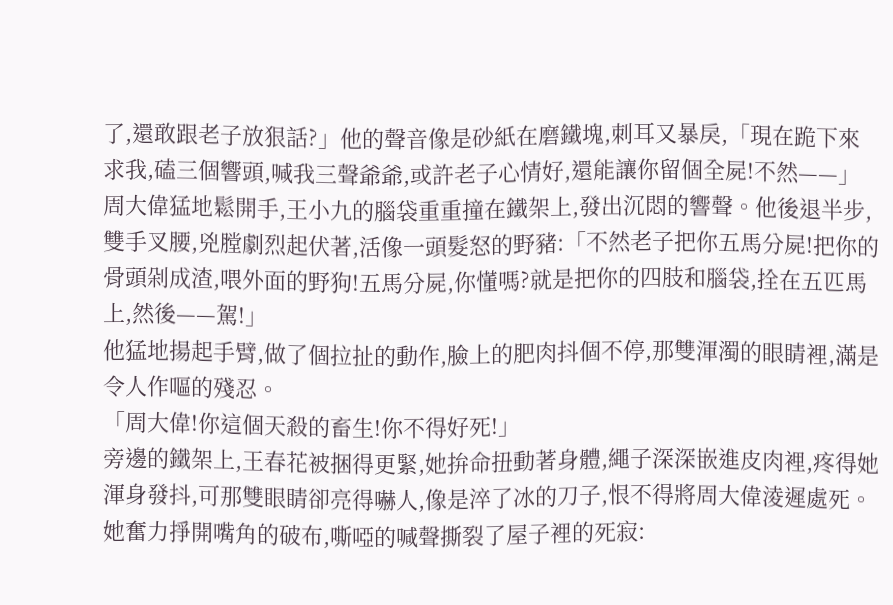了,還敢跟老子放狠話?」他的聲音像是砂紙在磨鐵塊,刺耳又暴戾,「現在跪下來求我,磕三個響頭,喊我三聲爺爺,或許老子心情好,還能讓你留個全屍!不然——」
周大偉猛地鬆開手,王小九的腦袋重重撞在鐵架上,發出沉悶的響聲。他後退半步,雙手叉腰,兇膛劇烈起伏著,活像一頭髮怒的野豬:「不然老子把你五馬分屍!把你的骨頭剁成渣,喂外面的野狗!五馬分屍,你懂嗎?就是把你的四肢和腦袋,拴在五匹馬上,然後——駕!」
他猛地揚起手臂,做了個拉扯的動作,臉上的肥肉抖個不停,那雙渾濁的眼睛裡,滿是令人作嘔的殘忍。
「周大偉!你這個天殺的畜生!你不得好死!」
旁邊的鐵架上,王春花被捆得更緊,她拚命扭動著身體,繩子深深嵌進皮肉裡,疼得她渾身發抖,可那雙眼睛卻亮得嚇人,像是淬了冰的刀子,恨不得將周大偉淩遲處死。她奮力掙開嘴角的破布,嘶啞的喊聲撕裂了屋子裡的死寂: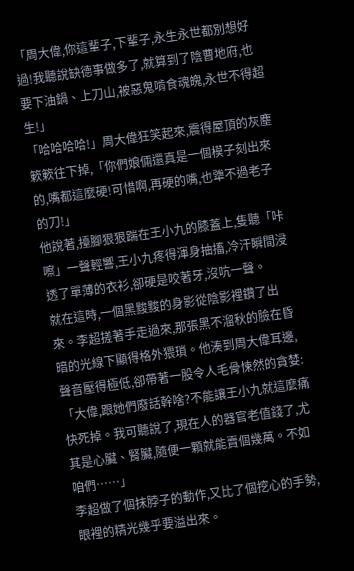「周大偉,你這輩子,下輩子,永生永世都別想好過!我聽說缺德事做多了,就算到了陰曹地府,也要下油鍋、上刀山,被惡鬼啃食魂魄,永世不得超生!」
「哈哈哈哈!」周大偉狂笑起來,震得屋頂的灰塵簌簌往下掉,「你們娘倆還真是一個模子刻出來的,嘴都這麼硬!可惜啊,再硬的嘴,也犟不過老子的刀!」
他說著,擡腳狠狠踹在王小九的膝蓋上,隻聽「咔嚓」一聲輕響,王小九疼得渾身抽搐,冷汗瞬間浸透了單薄的衣衫,卻硬是咬著牙,沒吭一聲。
就在這時,一個黑黢黢的身影從陰影裡鑽了出來。李超搓著手走過來,那張黑不溜秋的臉在昏暗的光線下顯得格外猥瑣。他湊到周大偉耳邊,聲音壓得極低,卻帶著一股令人毛骨悚然的貪婪:「大偉,跟她們廢話幹啥?不能讓王小九就這麼痛快死掉。我可聽說了,現在人的器官老值錢了,尤其是心臟、腎臟,隨便一顆就能賣個幾萬。不如咱們……」
李超做了個抹脖子的動作,又比了個挖心的手勢,眼裡的精光幾乎要溢出來。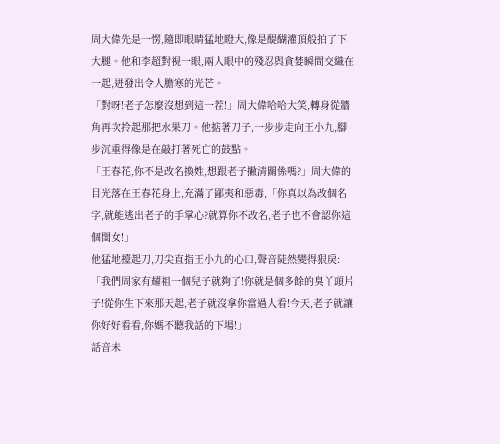周大偉先是一愣,隨即眼睛猛地瞪大,像是醍醐灌頂般拍了下大腿。他和李超對視一眼,兩人眼中的殘忍與貪婪瞬間交織在一起,迸發出令人膽寒的光芒。
「對呀!老子怎麼沒想到這一茬!」周大偉哈哈大笑,轉身從牆角再次拎起那把水果刀。他掂著刀子,一步步走向王小九,腳步沉重得像是在敲打著死亡的鼓點。
「王春花,你不是改名換姓,想跟老子撇清關係嗎?」周大偉的目光落在王春花身上,充滿了鄙夷和惡毒,「你真以為改個名字,就能逃出老子的手掌心?就算你不改名,老子也不會認你這個閨女!」
他猛地擡起刀,刀尖直指王小九的心口,聲音陡然變得狠戾:「我們周家有耀祖一個兒子就夠了!你就是個多餘的臭丫頭片子!從你生下來那天起,老子就沒拿你當過人看!今天,老子就讓你好好看看,你媽不聽我話的下場!」
話音未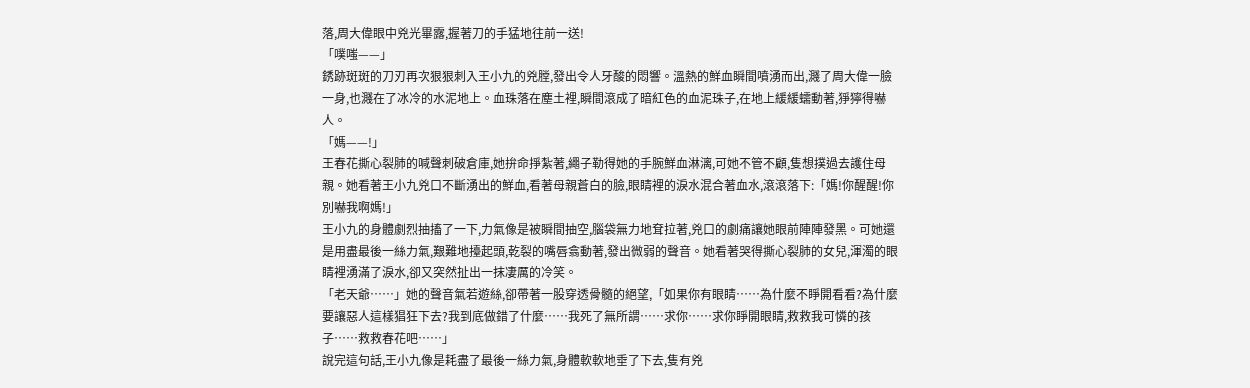落,周大偉眼中兇光畢露,握著刀的手猛地往前一送!
「噗嗤——」
銹跡斑斑的刀刃再次狠狠刺入王小九的兇膛,發出令人牙酸的悶響。溫熱的鮮血瞬間噴湧而出,濺了周大偉一臉一身,也濺在了冰冷的水泥地上。血珠落在塵土裡,瞬間滾成了暗紅色的血泥珠子,在地上緩緩蠕動著,猙獰得嚇人。
「媽——!」
王春花撕心裂肺的喊聲刺破倉庫,她拚命掙紮著,繩子勒得她的手腕鮮血淋漓,可她不管不顧,隻想撲過去護住母親。她看著王小九兇口不斷湧出的鮮血,看著母親蒼白的臉,眼睛裡的淚水混合著血水,滾滾落下:「媽!你醒醒!你別嚇我啊媽!」
王小九的身體劇烈抽搐了一下,力氣像是被瞬間抽空,腦袋無力地耷拉著,兇口的劇痛讓她眼前陣陣發黑。可她還是用盡最後一絲力氣,艱難地擡起頭,乾裂的嘴唇翕動著,發出微弱的聲音。她看著哭得撕心裂肺的女兒,渾濁的眼睛裡湧滿了淚水,卻又突然扯出一抹凄厲的冷笑。
「老天爺……」她的聲音氣若遊絲,卻帶著一股穿透骨髓的絕望,「如果你有眼睛……為什麼不睜開看看?為什麼要讓惡人這樣猖狂下去?我到底做錯了什麼……我死了無所謂……求你……求你睜開眼睛,救救我可憐的孩子……救救春花吧……」
說完這句話,王小九像是耗盡了最後一絲力氣,身體軟軟地垂了下去,隻有兇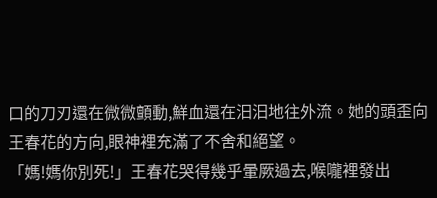口的刀刃還在微微顫動,鮮血還在汩汩地往外流。她的頭歪向王春花的方向,眼神裡充滿了不舍和絕望。
「媽!媽你別死!」王春花哭得幾乎暈厥過去,喉嚨裡發出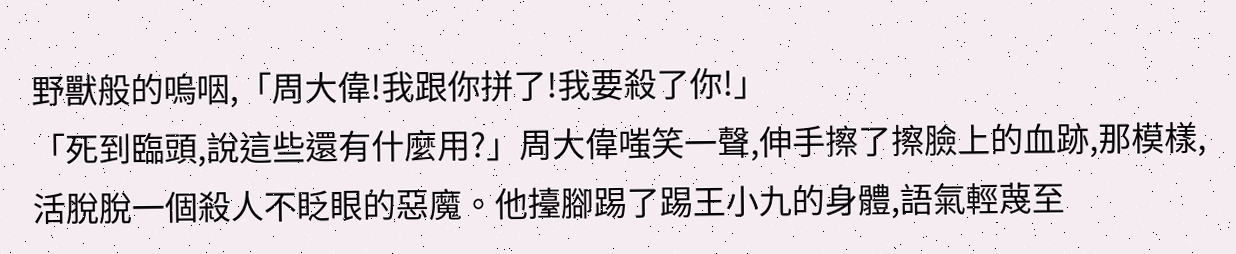野獸般的嗚咽,「周大偉!我跟你拼了!我要殺了你!」
「死到臨頭,說這些還有什麼用?」周大偉嗤笑一聲,伸手擦了擦臉上的血跡,那模樣,活脫脫一個殺人不眨眼的惡魔。他擡腳踢了踢王小九的身體,語氣輕蔑至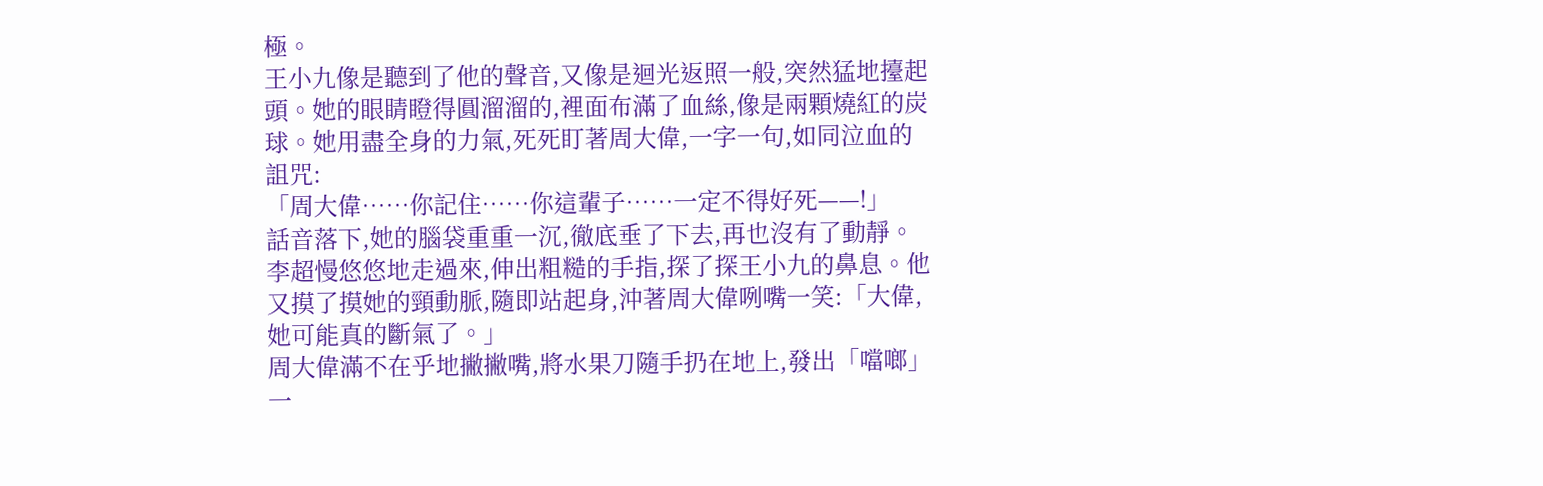極。
王小九像是聽到了他的聲音,又像是迴光返照一般,突然猛地擡起頭。她的眼睛瞪得圓溜溜的,裡面布滿了血絲,像是兩顆燒紅的炭球。她用盡全身的力氣,死死盯著周大偉,一字一句,如同泣血的詛咒:
「周大偉……你記住……你這輩子……一定不得好死——!」
話音落下,她的腦袋重重一沉,徹底垂了下去,再也沒有了動靜。
李超慢悠悠地走過來,伸出粗糙的手指,探了探王小九的鼻息。他又摸了摸她的頸動脈,隨即站起身,沖著周大偉咧嘴一笑:「大偉,她可能真的斷氣了。」
周大偉滿不在乎地撇撇嘴,將水果刀隨手扔在地上,發出「噹啷」一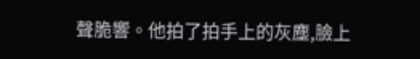聲脆響。他拍了拍手上的灰塵,臉上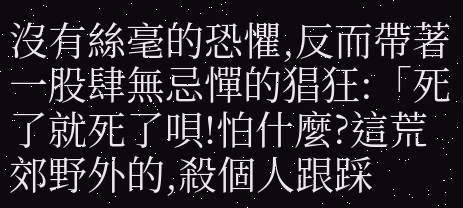沒有絲毫的恐懼,反而帶著一股肆無忌憚的猖狂:「死了就死了唄!怕什麼?這荒郊野外的,殺個人跟踩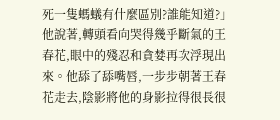死一隻螞蟻有什麼區別?誰能知道?」
他說著,轉頭看向哭得幾乎斷氣的王春花,眼中的殘忍和貪婪再次浮現出來。他舔了舔嘴唇,一步步朝著王春花走去,陰影將他的身影拉得很長很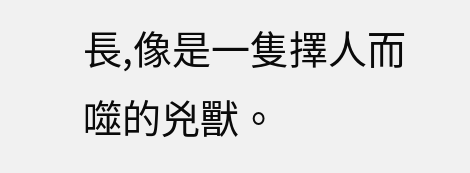長,像是一隻擇人而噬的兇獸。